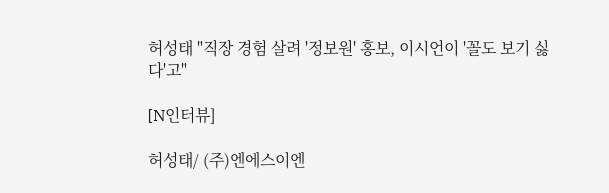허성태 "직장 경험 살려 '정보원' 홍보, 이시언이 '꼴도 보기 싫다'고"

[N인터뷰]

허성태/ (주)엔에스이엔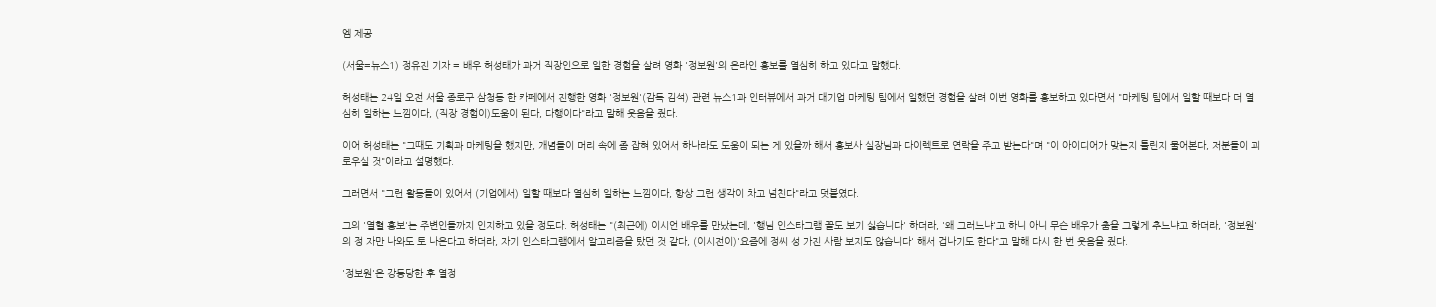엠 제공

(서울=뉴스1) 정유진 기자 = 배우 허성태가 과거 직장인으로 일한 경험을 살려 영화 '정보원'의 온라인 홍보를 열심히 하고 있다고 말했다.

허성태는 24일 오전 서울 종로구 삼청동 한 카페에서 진행한 영화 '정보원'(감독 김석) 관련 뉴스1과 인터뷰에서 과거 대기업 마케팅 팀에서 일했던 경험을 살려 이번 영화를 홍보하고 있다면서 "마케팅 팀에서 일할 때보다 더 열심히 일하는 느낌이다, (직장 경험이)도움이 된다, 다행이다"라고 말해 웃음을 줬다.

이어 허성태는 "그때도 기획과 마케팅을 했지만, 개념들이 머리 속에 좀 잡혀 있어서 하나라도 도움이 되는 게 있을까 해서 홍보사 실장님과 다이렉트로 연락을 주고 받는다"며 "이 아이디어가 맞는지 틀린지 물어본다, 저분들이 괴로우실 것"이라고 설명했다.

그러면서 "그런 활동들이 있어서 (기업에서) 일할 때보다 열심히 일하는 느낌이다, 항상 그런 생각이 차고 넘친다"라고 덧붙였다.

그의 '열혈 홍보'는 주변인들까지 인지하고 있을 정도다. 허성태는 "(최근에) 이시언 배우를 만났는데, '행님 인스타그램 꼴도 보기 싫습니다' 하더라, '왜 그러느냐'고 하니 아니 무슨 배우가 춤을 그렇게 추느냐고 하더라, '정보원'의 정 자만 나와도 토 나온다고 하더라, 자기 인스타그램에서 알고리즘을 탔던 것 같다, (이시전이)'요즘에 정씨 성 가진 사람 보지도 않습니다' 해서 겁나기도 한다"고 말해 다시 한 번 웃음을 줬다.

'정보원'은 강등당한 후 열정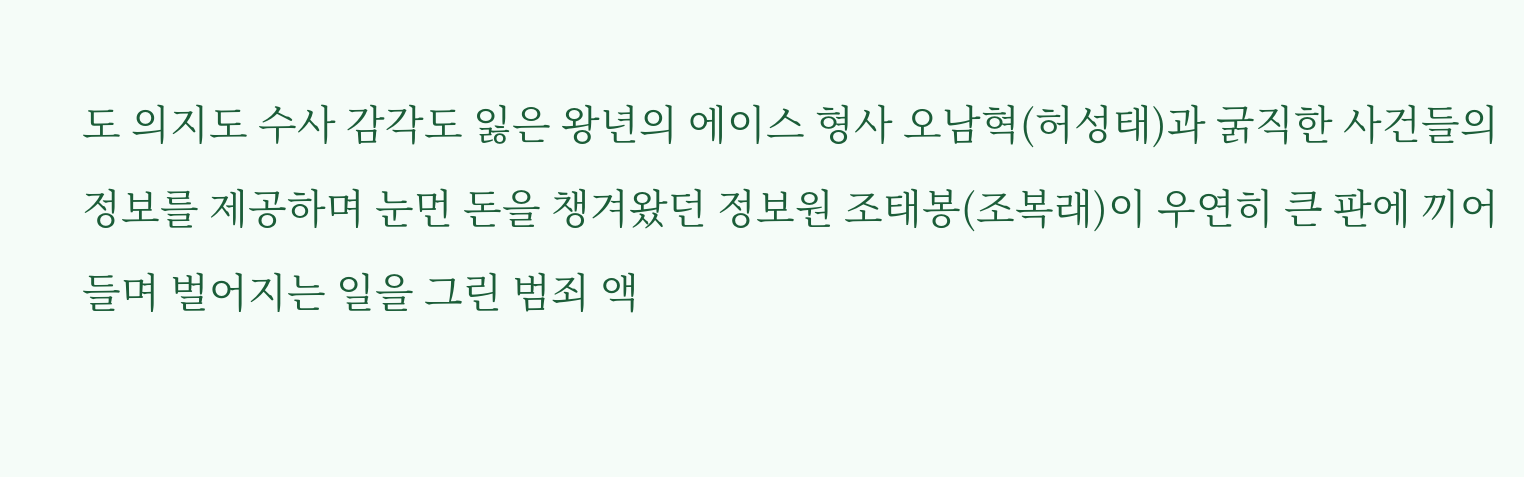도 의지도 수사 감각도 잃은 왕년의 에이스 형사 오남혁(허성태)과 굵직한 사건들의 정보를 제공하며 눈먼 돈을 챙겨왔던 정보원 조태봉(조복래)이 우연히 큰 판에 끼어들며 벌어지는 일을 그린 범죄 액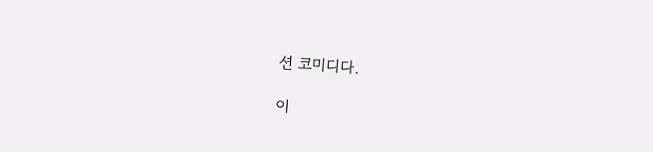션 코미디다.

이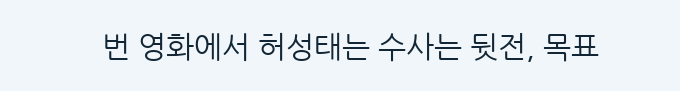번 영화에서 허성태는 수사는 뒷전, 목표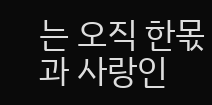는 오직 한몫과 사랑인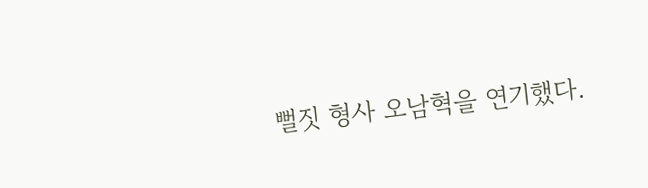뻘짓 형사 오남혁을 연기했다.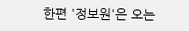한편 '정보원'은 오는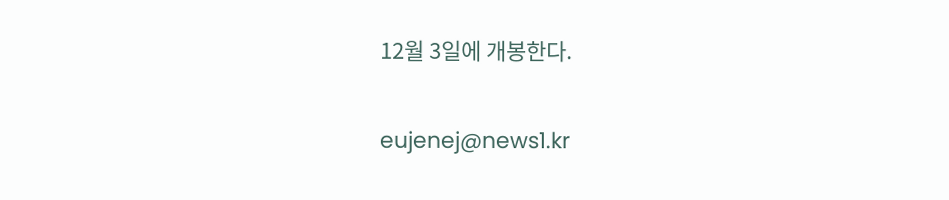12월 3일에 개봉한다.

eujenej@news1.kr